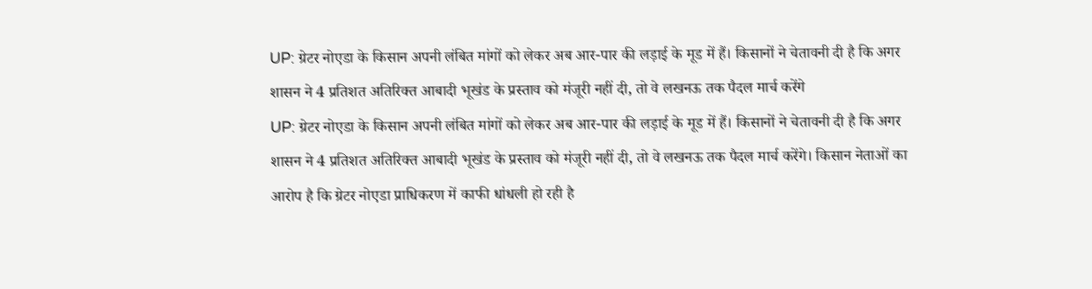UP: ग्रेटर नोएडा के किसान अपनी लंबित मांगों को लेकर अब आर-पार की लड़ाई के मूड में हैं। किसानों ने चेतावनी दी है कि अगर शासन ने 4 प्रतिशत अतिरिक्त आबादी भूखंड के प्रस्ताव को मंजूरी नहीं दी, तो वे लखनऊ तक पैदल मार्च करेंगे
UP: ग्रेटर नोएडा के किसान अपनी लंबित मांगों को लेकर अब आर-पार की लड़ाई के मूड में हैं। किसानों ने चेतावनी दी है कि अगर शासन ने 4 प्रतिशत अतिरिक्त आबादी भूखंड के प्रस्ताव को मंजूरी नहीं दी, तो वे लखनऊ तक पैदल मार्च करेंगे। किसान नेताओं का आरोप है कि ग्रेटर नोएडा प्राधिकरण में काफी धांधली हो रही है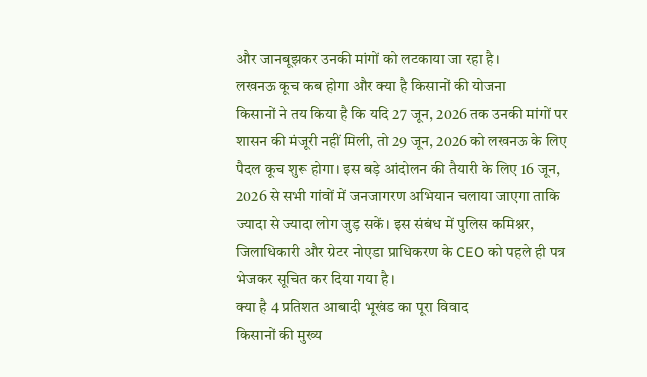और जानबूझकर उनकी मांगों को लटकाया जा रहा है।
लखनऊ कूच कब होगा और क्या है किसानों की योजना
किसानों ने तय किया है कि यदि 27 जून, 2026 तक उनकी मांगों पर शासन की मंजूरी नहीं मिली, तो 29 जून, 2026 को लखनऊ के लिए पैदल कूच शुरू होगा। इस बड़े आंदोलन की तैयारी के लिए 16 जून, 2026 से सभी गांवों में जनजागरण अभियान चलाया जाएगा ताकि ज्यादा से ज्यादा लोग जुड़ सकें। इस संबंध में पुलिस कमिश्नर, जिलाधिकारी और ग्रेटर नोएडा प्राधिकरण के CEO को पहले ही पत्र भेजकर सूचित कर दिया गया है।
क्या है 4 प्रतिशत आबादी भूखंड का पूरा विवाद
किसानों की मुख्य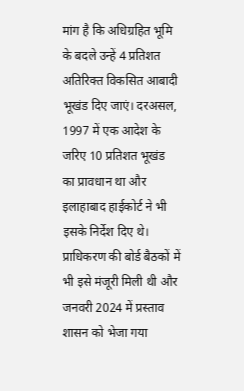मांग है कि अधिग्रहित भूमि के बदले उन्हें 4 प्रतिशत अतिरिक्त विकसित आबादी भूखंड दिए जाएं। दरअसल, 1997 में एक आदेश के जरिए 10 प्रतिशत भूखंड का प्रावधान था और इलाहाबाद हाईकोर्ट ने भी इसके निर्देश दिए थे। प्राधिकरण की बोर्ड बैठकों में भी इसे मंजूरी मिली थी और जनवरी 2024 में प्रस्ताव शासन को भेजा गया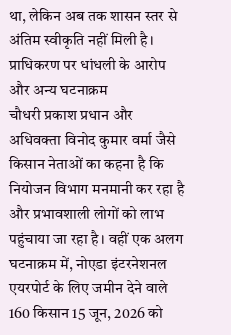था, लेकिन अब तक शासन स्तर से अंतिम स्वीकृति नहीं मिली है।
प्राधिकरण पर धांधली के आरोप और अन्य घटनाक्रम
चौधरी प्रकाश प्रधान और अधिवक्ता विनोद कुमार वर्मा जैसे किसान नेताओं का कहना है कि नियोजन विभाग मनमानी कर रहा है और प्रभावशाली लोगों को लाभ पहुंचाया जा रहा है। वहीं एक अलग घटनाक्रम में, नोएडा इंटरनेशनल एयरपोर्ट के लिए जमीन देने वाले 160 किसान 15 जून, 2026 को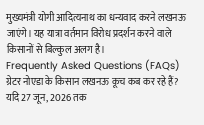मुख्यमंत्री योगी आदित्यनाथ का धन्यवाद करने लखनऊ जाएंगे। यह यात्रा वर्तमान विरोध प्रदर्शन करने वाले किसानों से बिल्कुल अलग है।
Frequently Asked Questions (FAQs)
ग्रेटर नोएडा के किसान लखनऊ कूच कब कर रहे हैं?
यदि 27 जून, 2026 तक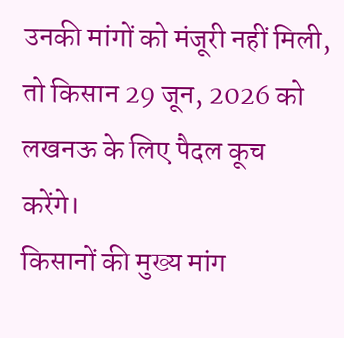उनकी मांगों को मंजूरी नहीं मिली, तो किसान 29 जून, 2026 को लखनऊ के लिए पैदल कूच करेंगे।
किसानों की मुख्य मांग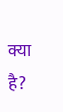क्या है?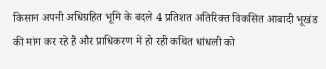किसान अपनी अधिग्रहित भूमि के बदले 4 प्रतिशत अतिरिक्त विकसित आबादी भूखंड की मांग कर रहे हैं और प्राधिकरण में हो रही कथित धांधली को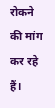रोकने की मांग कर रहे हैं।